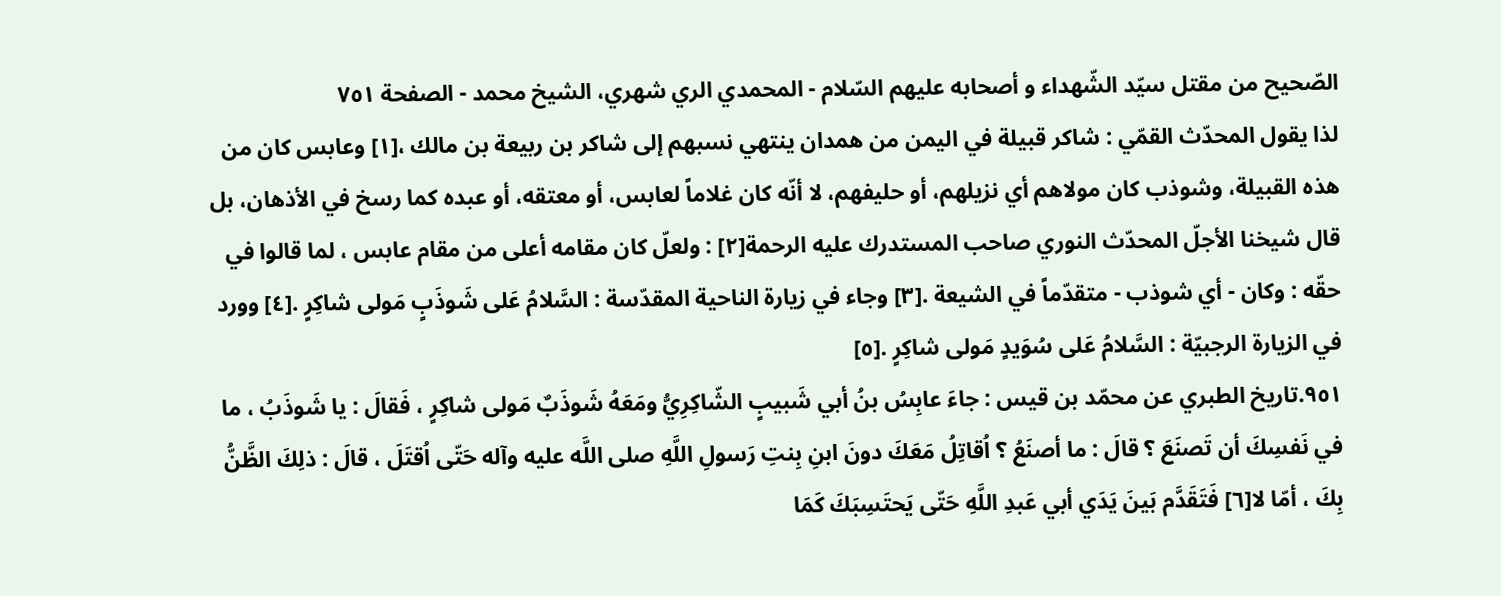الصّحيح من مقتل سيّد الشّهداء و أصحابه عليهم السّلام - المحمدي الري شهري، الشيخ محمد - الصفحة ٧٥١
لذا يقول المحدّث القمّي : شاكر قبيلة في اليمن من همدان ينتهي نسبهم إلى شاكر بن ربيعة بن مالك ،[١] وعابس كان من هذه القبيلة، وشوذب كان مولاهم أي نزيلهم، أو حليفهم، لا أنّه كان غلاماً لعابس، أو معتقه، أو عبده كما رسخ في الأذهان، بل قال شيخنا الأجلّ المحدّث النوري صاحب المستدرك عليه الرحمة[٢] : ولعلّ كان مقامه أعلى من مقام عابس ، لما قالوا في حقّه : وكان - أي شوذب - متقدّماً في الشيعة .[٣] وجاء في زيارة الناحية المقدّسة : السَّلامُ عَلى شَوذَبٍ مَولى شاكِرٍ .[٤] وورد في الزيارة الرجبيّة : السَّلامُ عَلى سُوَيدٍ مَولى شاكِرٍ .[٥]
٩٥١.تاريخ الطبري عن محمّد بن قيس : جاءَ عابِسُ بنُ أبي شَبيبٍ الشّاكِرِيُّ ومَعَهُ شَوذَبٌ مَولى شاكِرٍ ، فَقالَ : يا شَوذَبُ ، ما في نَفسِكَ أن تَصنَعَ ؟ قالَ : ما أصنَعُ ؟ اُقاتِلُ مَعَكَ دونَ ابنِ بِنتِ رَسولِ اللَّهِ صلى اللَّه عليه وآله حَتّى اُقتَلَ ، قالَ : ذلِكَ الظَّنُّ بِكَ ، أمّا لا[٦] فَتَقَدَّم بَينَ يَدَي أبي عَبدِ اللَّهِ حَتّى يَحتَسِبَكَ كَمَا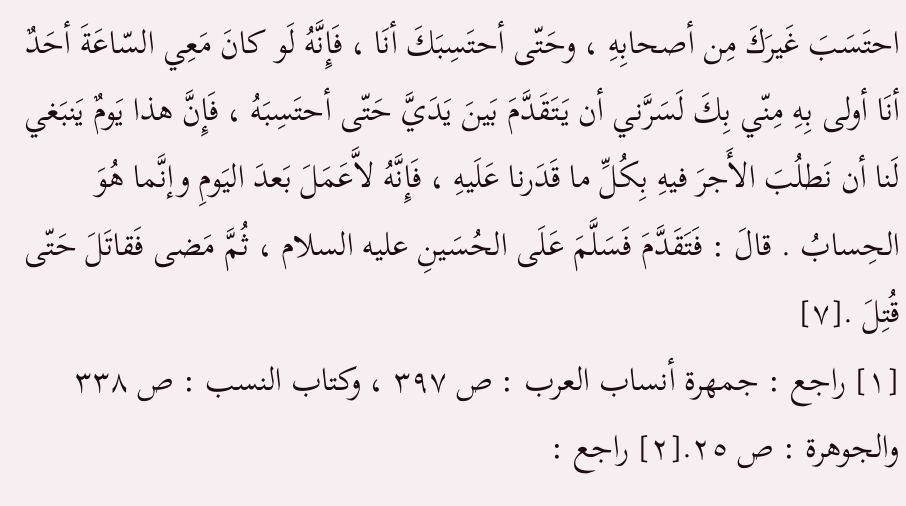احتَسَبَ غَيرَكَ مِن أصحابِهِ ، وحَتّى أحتَسِبَكَ أنَا ، فَإِنَّهُ لَو كانَ مَعِي السّاعَةَ أحَدٌ أنَا أولى بِهِ مِنّي بِكَ لَسَرَّني أن يَتَقَدَّمَ بَينَ يَدَيَّ حَتّى أحتَسِبَهُ ، فَإِنَّ هذا يَومٌ يَنبَغي لَنا أن نَطلُبَ الأَجرَ فيهِ بِكُلِّ ما قَدَرنا عَلَيهِ ، فَإِنَّهُ لاَّعَمَلَ بَعدَ اليَومِ وإنَّما هُوَ الحِسابُ . قالَ : فَتَقَدَّمَ فَسَلَّمَ عَلَى الحُسَينِ عليه السلام ، ثُمَّ مَضى فَقاتَلَ حَتّى قُتِلَ .[٧]
[١] راجع : جمهرة أنساب العرب : ص ٣٩٧ ، وكتاب النسب : ص ٣٣٨ والجوهرة : ص ٢٥.[٢] راجع :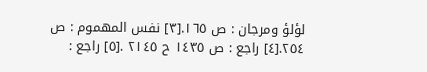لؤلؤ ومرجان : ص ١٦٥.[٣] نفس المهموم : ص ٢٥٤.[٤] راجع : ص ١٤٣٥ ح ٢١٤٥ .[٥] راجع :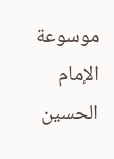موسوعة الإمام الحسين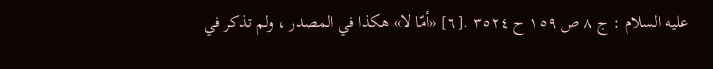عليه السلام : ج ٨ ص ١٥٩ ح ٣٥٢٤ .[٦] «أمّا لا» هكذا في المصدر ، ولم تذكر في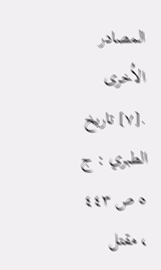المصادر الاُخرى .[٧] تاريخ الطبري : ج ٥ ص ٤٤٣ ، مقتل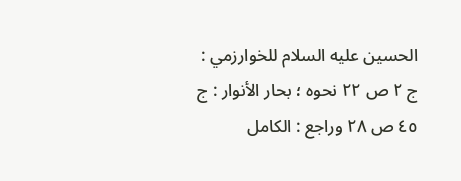الحسين عليه السلام للخوارزمي : ج ٢ ص ٢٢ نحوه ؛ بحار الأنوار : ج ٤٥ ص ٢٨ وراجع : الكامل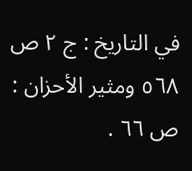في التاريخ : ج ٢ ص ٥٦٨ ومثير الأحزان : ص ٦٦ .